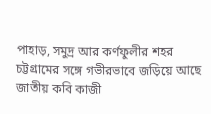পাহাড়, সমুদ্র আর কর্ণফুলীর শহর চট্টগ্রামের সঙ্গে গভীরভাবে জড়িয়ে আছে জাতীয় কবি কাজী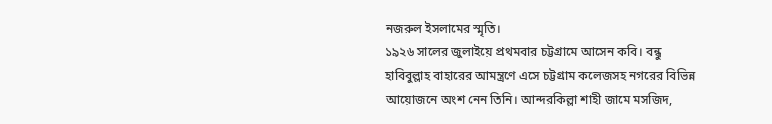নজরুল ইসলামের স্মৃতি।
১৯২৬ সালের জুলাইয়ে প্রথমবার চট্টগ্রামে আসেন কবি। বন্ধু হাবিবুল্লাহ বাহারের আমন্ত্রণে এসে চট্টগ্রাম কলেজসহ নগরের বিভিন্ন আয়োজনে অংশ নেন তিনি। আন্দরকিল্লা শাহী জামে মসজিদ,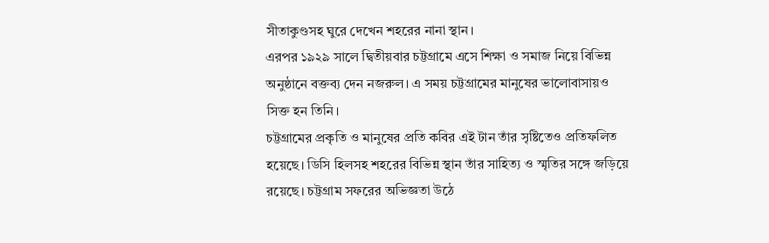সীতাকুণ্ডসহ ঘুরে দেখেন শহরের নানা স্থান।
এরপর ১৯২৯ সালে দ্বিতীয়বার চট্টগ্রামে এসে শিক্ষা ও সমাজ নিয়ে বিভিন্ন অনুষ্ঠানে বক্তব্য দেন নজরুল। এ সময় চট্টগ্রামের মানুষের ভালোবাসায়ও সিক্ত হন তিনি।
চট্টগ্রামের প্রকৃতি ও মানুষের প্রতি কবির এই টান তাঁর সৃষ্টিতেও প্রতিফলিত হয়েছে। ডিসি হিলসহ শহরের বিভিন্ন স্থান তাঁর সাহিত্য ও স্মৃতির সঙ্গে জড়িয়ে রয়েছে। চট্টগ্রাম সফরের অভিজ্ঞতা উঠে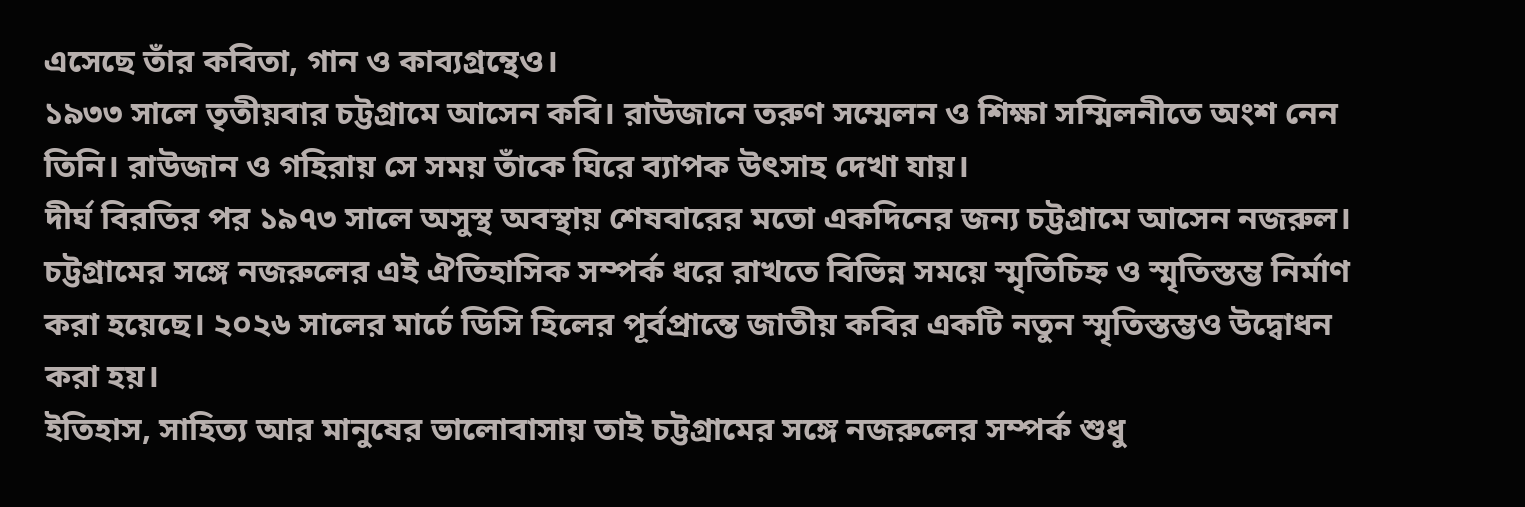এসেছে তাঁর কবিতা, গান ও কাব্যগ্রন্থেও।
১৯৩৩ সালে তৃতীয়বার চট্টগ্রামে আসেন কবি। রাউজানে তরুণ সম্মেলন ও শিক্ষা সম্মিলনীতে অংশ নেন তিনি। রাউজান ও গহিরায় সে সময় তাঁকে ঘিরে ব্যাপক উৎসাহ দেখা যায়।
দীর্ঘ বিরতির পর ১৯৭৩ সালে অসুস্থ অবস্থায় শেষবারের মতো একদিনের জন্য চট্টগ্রামে আসেন নজরুল।
চট্টগ্রামের সঙ্গে নজরুলের এই ঐতিহাসিক সম্পর্ক ধরে রাখতে বিভিন্ন সময়ে স্মৃতিচিহ্ন ও স্মৃতিস্তম্ভ নির্মাণ করা হয়েছে। ২০২৬ সালের মার্চে ডিসি হিলের পূর্বপ্রান্তে জাতীয় কবির একটি নতুন স্মৃতিস্তম্ভও উদ্বোধন করা হয়।
ইতিহাস, সাহিত্য আর মানুষের ভালোবাসায় তাই চট্টগ্রামের সঙ্গে নজরুলের সম্পর্ক শুধু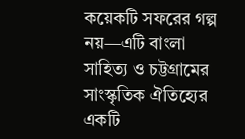কয়েকটি সফরের গল্প নয়—এটি বাংলা সাহিত্য ও চট্টগ্রামের সাংস্কৃতিক ঐতিহ্যের একটি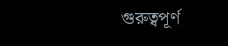গুরুত্বপূর্ণ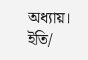অধ্যায়।
ইতি/